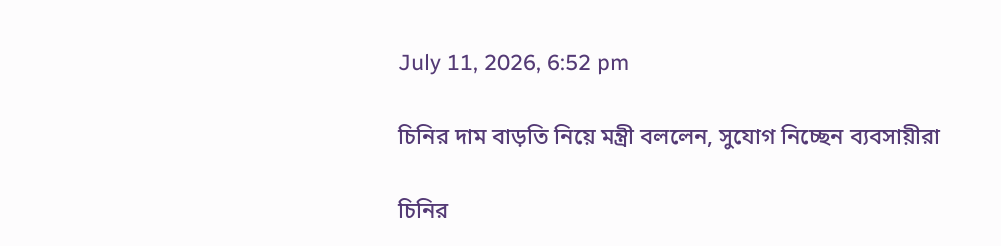July 11, 2026, 6:52 pm

চিনির দাম বাড়তি নিয়ে মন্ত্রী বললেন, সুযোগ নিচ্ছেন ব্যবসায়ীরা

চিনির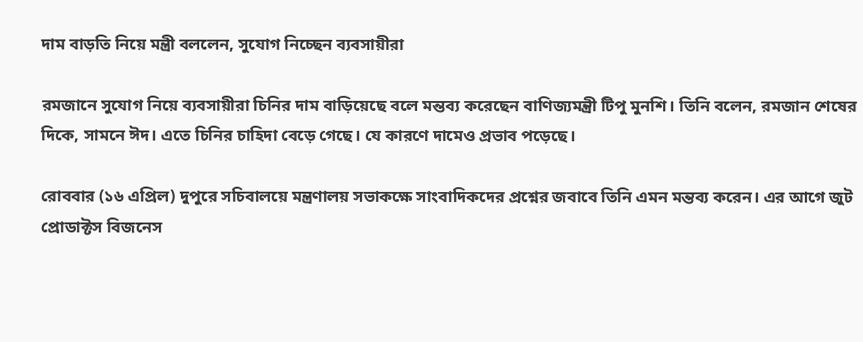দাম বাড়তি নিয়ে মন্ত্রী বললেন, সুযোগ নিচ্ছেন ব্যবসায়ীরা

রমজানে সুযোগ নিয়ে ব্যবসায়ীরা চিনির দাম বাড়িয়েছে বলে মন্তব্য করেছেন বাণিজ্যমন্ত্রী টিপু মুনশি। তিনি বলেন, রমজান শেষের দিকে, সামনে ঈদ। এতে চিনির চাহিদা বেড়ে গেছে। যে কারণে দামেও প্রভাব পড়েছে।

রোববার (১৬ এপ্রিল) দুপুরে সচিবালয়ে মন্ত্রণালয় সভাকক্ষে সাংবাদিকদের প্রশ্নের জবাবে তিনি এমন মন্তব্য করেন। এর আগে জুট প্রোডাক্টস বিজনেস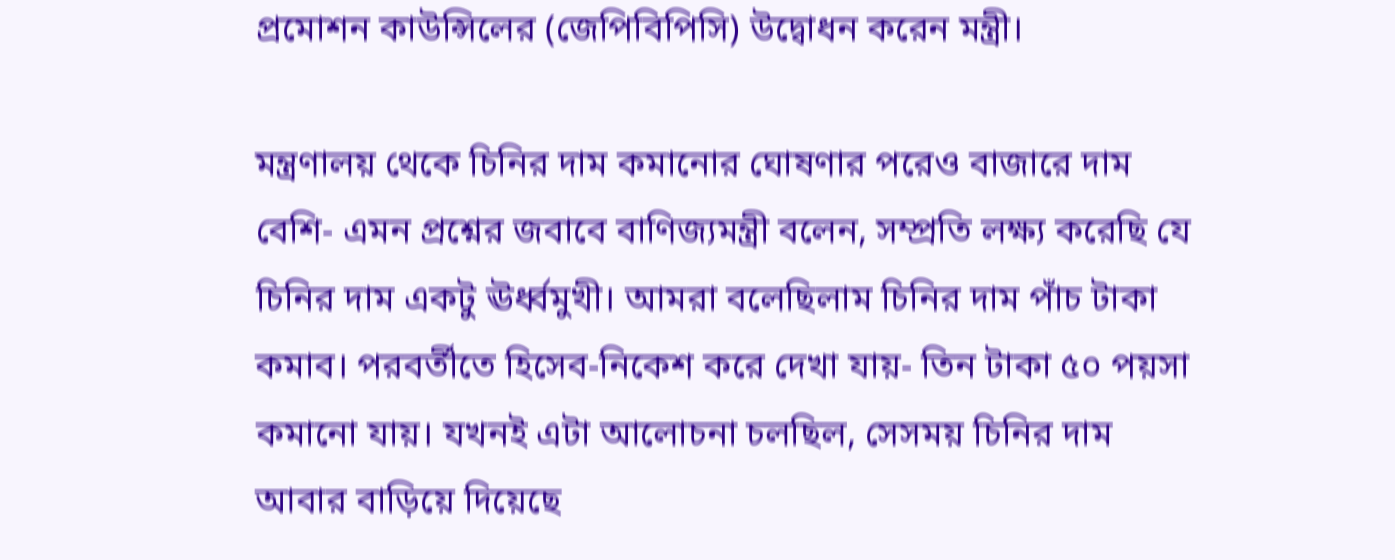প্রমোশন কাউন্সিলের (জেপিবিপিসি) উদ্বোধন করেন মন্ত্রী।

মন্ত্রণালয় থেকে চিনির দাম কমানোর ঘোষণার পরেও বাজারে দাম বেশি- এমন প্রশ্নের জবাবে বাণিজ্যমন্ত্রী বলেন, সম্প্রতি লক্ষ্য করেছি যে চিনির দাম একটু ঊর্ধ্বমুখী। আমরা বলেছিলাম চিনির দাম পাঁচ টাকা কমাব। পরবর্তীতে হিসেব-নিকেশ করে দেখা যায়- তিন টাকা ৫০ পয়সা কমানো যায়। যখনই এটা আলোচনা চলছিল, সেসময় চিনির দাম আবার বাড়িয়ে দিয়েছে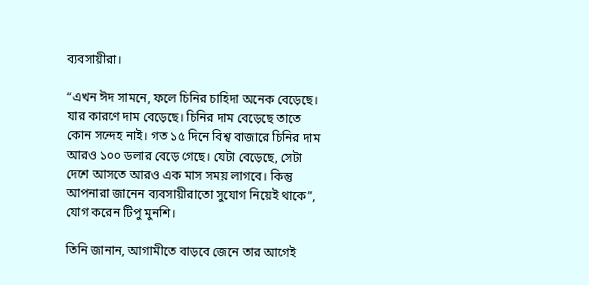ব্যবসায়ীরা।

“এখন ঈদ সামনে, ফলে চিনির চাহিদা অনেক বেড়েছে। যার কারণে দাম বেড়েছে। চিনির দাম বেড়েছে তাতে কোন সন্দেহ নাই। গত ১৫ দিনে বিশ্ব বাজারে চিনির দাম আরও ১০০ ডলার বেড়ে গেছে। যেটা বেড়েছে, সেটা দেশে আসতে আরও এক মাস সময় লাগবে। কিন্তু আপনারা জানেন ব্যবসায়ীরাতো সুযোগ নিয়েই থাকে”, যোগ করেন টিপু মুনশি।

তিনি জানান, আগামীতে বাড়বে জেনে তার আগেই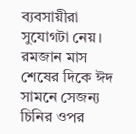ব্যবসায়ীরা সুযোগটা নেয়। রমজান মাস শেষের দিকে ঈদ সামনে সেজন্য চিনির ওপর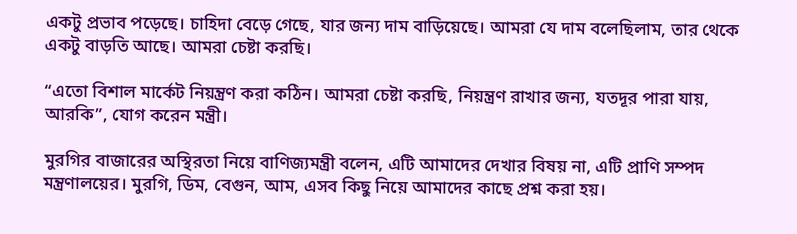একটু প্রভাব পড়েছে। চাহিদা বেড়ে গেছে, যার জন্য দাম বাড়িয়েছে। আমরা যে দাম বলেছিলাম, তার থেকে একটু বাড়তি আছে। আমরা চেষ্টা করছি।

“এতো বিশাল মার্কেট নিয়ন্ত্রণ করা কঠিন। আমরা চেষ্টা করছি, নিয়ন্ত্রণ রাখার জন্য, যতদূর পারা যায়, আরকি”, যোগ করেন মন্ত্রী।

মুরগির বাজারের অস্থিরতা নিয়ে বাণিজ্যমন্ত্রী বলেন, এটি আমাদের দেখার বিষয় না, এটি প্রাণি সম্পদ মন্ত্রণালয়ের। মুরগি, ডিম, বেগুন, আম, এসব কিছু নিয়ে আমাদের কাছে প্রশ্ন করা হয়।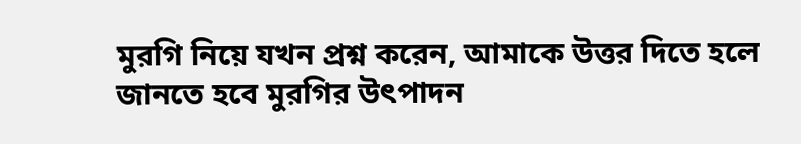মুরগি নিয়ে যখন প্রশ্ন করেন, আমাকে উত্তর দিতে হলে জানতে হবে মুরগির উৎপাদন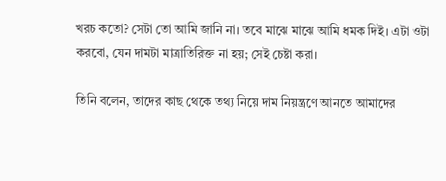খরচ কতো? সেটা তো আমি জানি না। তবে মাঝে মাঝে আমি ধমক দিই। এটা ওটা করবো, যেন দামটা মাত্রাতিরিক্ত না হয়; সেই চেষ্টা করা।

তিনি বলেন, তাদের কাছ থেকে তথ্য নিয়ে দাম নিয়ন্ত্রণে আনতে আমাদের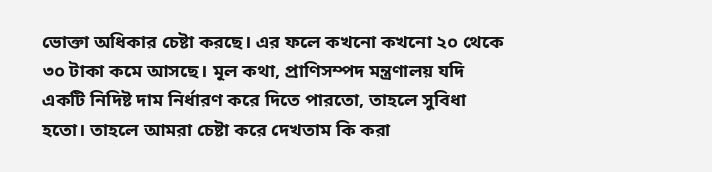ভোক্তা অধিকার চেষ্টা করছে। এর ফলে কখনো কখনো ২০ থেকে ৩০ টাকা কমে আসছে। মূল কথা, প্রাণিসম্পদ মন্ত্রণালয় যদি একটি নিদিষ্ট দাম নির্ধারণ করে দিতে পারতো, তাহলে সুবিধা হতো। তাহলে আমরা চেষ্টা করে দেখতাম কি করা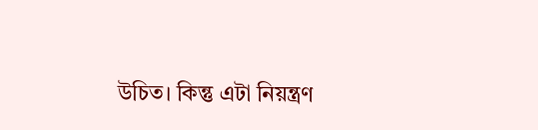উচিত। কিন্তু এটা নিয়ন্ত্রণ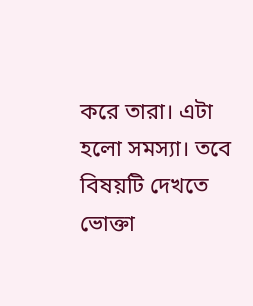করে তারা। এটা হলো সমস্যা। তবে বিষয়টি দেখতে ভোক্তা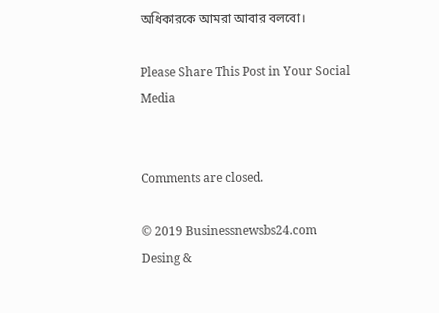অধিকারকে আমরা আবার বলবো।

Please Share This Post in Your Social Media


Comments are closed.

© 2019 Businessnewsbs24.com
Desing &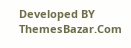Developed BY ThemesBazar.Com